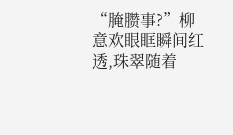“腌臜事?”柳意欢眼眶瞬间红透,珠翠随着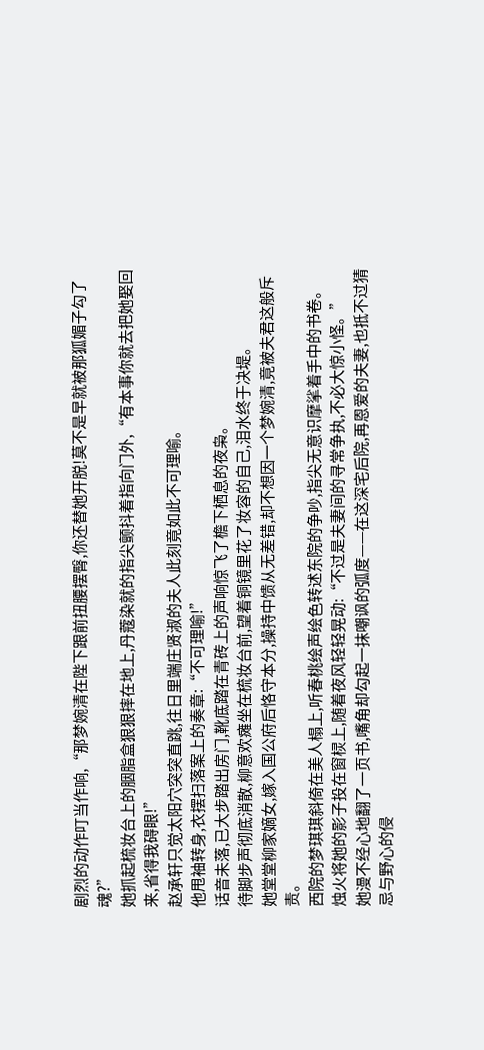剧烈的动作叮当作响,“那梦婉清在陛下跟前扭腰摆臀,你还替她开脱!莫不是早就被那狐媚子勾了魂?”
她抓起梳妆台上的胭脂盒狠狠摔在地上,丹蔻染就的指尖颤抖着指向门外,“有本事你就去把她娶回来,省得我碍眼!”
赵承轩只觉太阳穴突突直跳,往日里端庄贤淑的夫人此刻竟如此不可理喻。
他甩袖转身,衣摆扫落案上的奏章:“不可理喻!”
话音未落,已大步踏出房门,靴底踏在青砖上的声响惊飞了檐下栖息的夜枭。
待脚步声彻底消散,柳意欢瘫坐在梳妆台前,望着铜镜里花了妆容的自己,泪水终于决堤。
她堂堂柳家嫡女,嫁入国公府后恪守本分,操持中馈从无差错,却不想因一个梦婉清,竟被夫君这般斥责。
西院的梦琪琪斜倚在美人榻上,听春桃绘声绘色转述东院的争吵,指尖无意识摩挲着手中的书卷。
烛火将她的影子投在窗棂上,随着夜风轻轻晃动:“不过是夫妻间的寻常争执,不必大惊小怪。”
她漫不经心地翻了一页书,嘴角却勾起一抹嘲讽的弧度——在这深宅后院,再恩爱的夫妻,也抵不过猜忌与野心的侵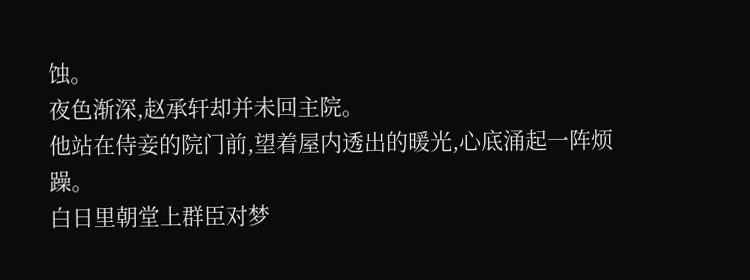蚀。
夜色渐深,赵承轩却并未回主院。
他站在侍妾的院门前,望着屋内透出的暖光,心底涌起一阵烦躁。
白日里朝堂上群臣对梦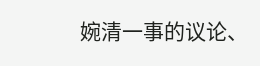婉清一事的议论、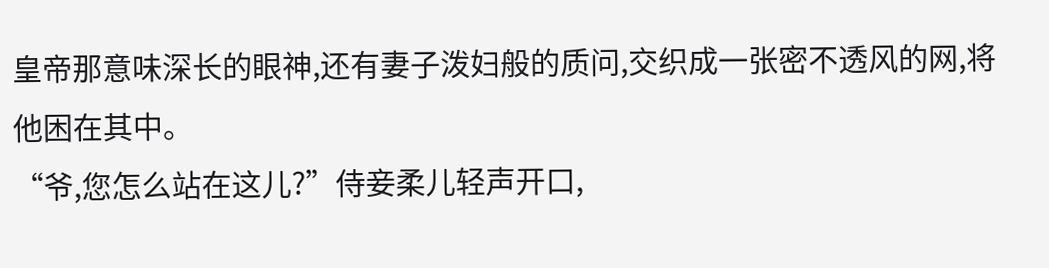皇帝那意味深长的眼神,还有妻子泼妇般的质问,交织成一张密不透风的网,将他困在其中。
“爷,您怎么站在这儿?”侍妾柔儿轻声开口,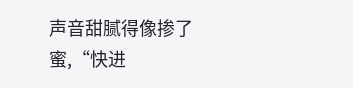声音甜腻得像掺了蜜,“快进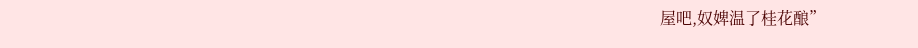屋吧,奴婢温了桂花酿”